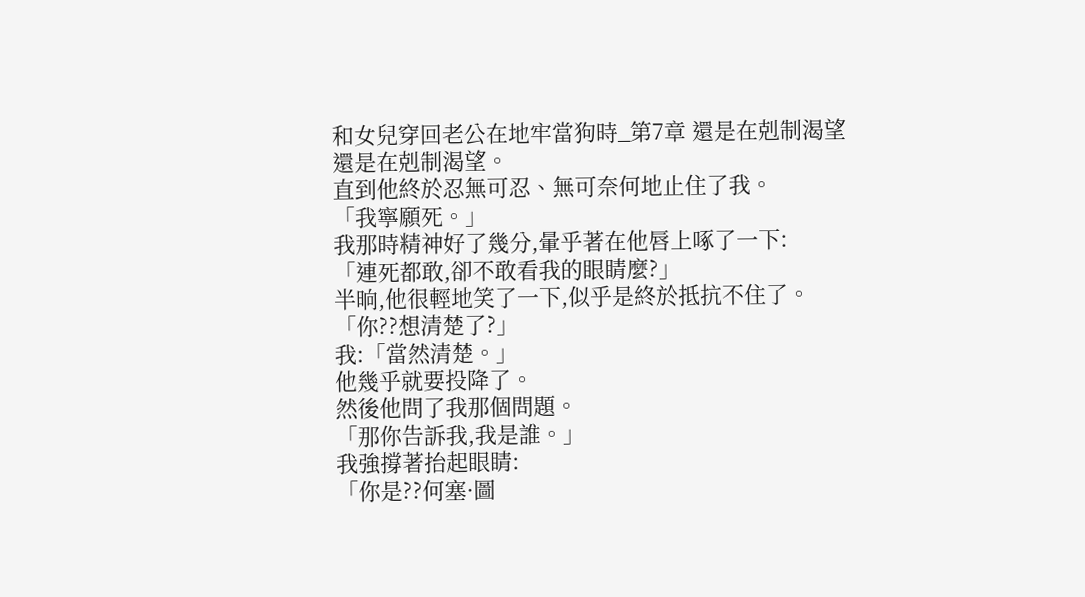和女兒穿回老公在地牢當狗時_第7章 還是在剋制渴望
還是在剋制渴望。
直到他終於忍無可忍、無可奈何地止住了我。
「我寧願死。」
我那時精神好了幾分,暈乎著在他唇上啄了一下:
「連死都敢,卻不敢看我的眼睛麼?」
半晌,他很輕地笑了一下,似乎是終於抵抗不住了。
「你??想清楚了?」
我:「當然清楚。」
他幾乎就要投降了。
然後他問了我那個問題。
「那你告訴我,我是誰。」
我強撐著抬起眼睛:
「你是??何塞·圖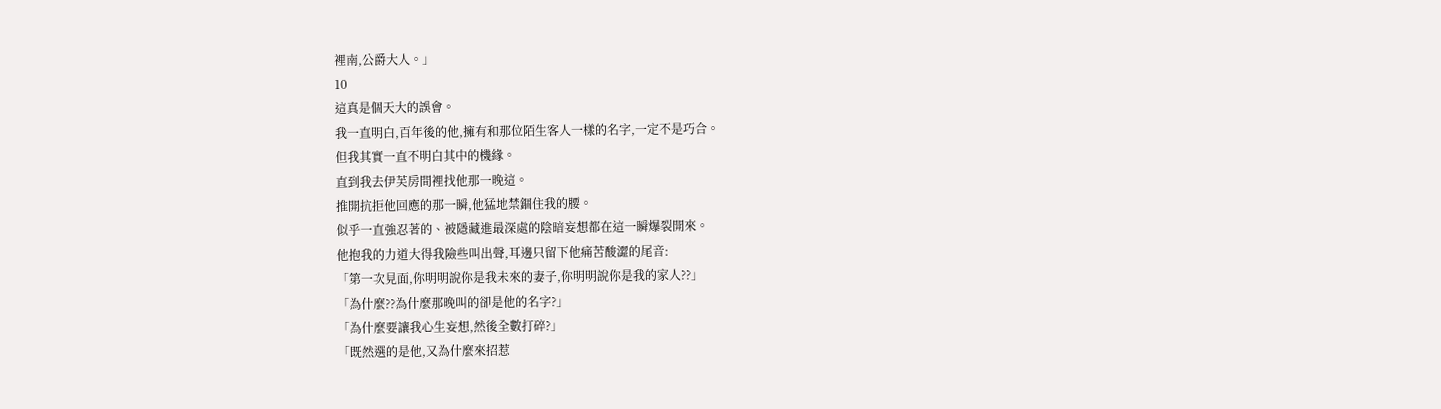裡南,公爵大人。」
10
這真是個天大的誤會。
我一直明白,百年後的他,擁有和那位陌生客人一樣的名字,一定不是巧合。
但我其實一直不明白其中的機緣。
直到我去伊芙房間裡找他那一晚這。
推開抗拒他回應的那一瞬,他猛地禁錮住我的腰。
似乎一直強忍著的、被隱藏進最深處的陰暗妄想都在這一瞬爆裂開來。
他抱我的力道大得我險些叫出聲,耳邊只留下他痛苦酸澀的尾音:
「第一次見面,你明明說你是我未來的妻子,你明明說你是我的家人??」
「為什麼??為什麼那晚叫的卻是他的名字?」
「為什麼要讓我心生妄想,然後全數打碎?」
「既然選的是他,又為什麼來招惹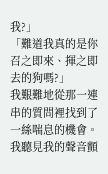我?」
「難道我真的是你召之即來、揮之即去的狗嗎?」
我艱難地從那一連串的質問裡找到了一絲喘息的機會。
我聽見我的聲音顫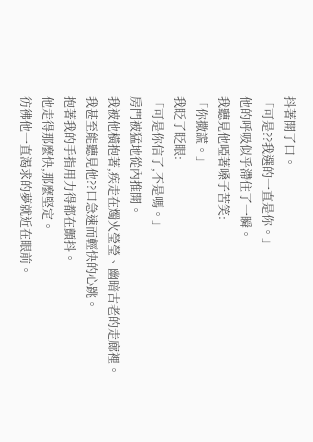抖著開了口。
「可是??我選的一直是你。」
他的呼吸似乎滯住了一瞬。
我聽見他啞著嗓子苦笑:
「你撒謊。」
我眨了眨眼:
「可是你信了,不是嗎。」
房門被猛地從內推開。
我被他橫抱著,疾走在燭火瑩瑩、幽暗古老的走廊裡。
我甚至能聽見他??口急速而輕快的心跳。
抱著我的手指用力得都在顫抖。
他走得那麼快,那麼堅定。
彷彿他一直渴求的夢就近在眼前。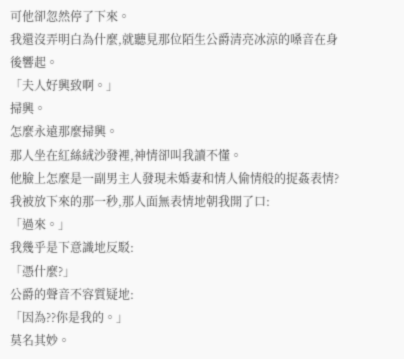可他卻忽然停了下來。
我還沒弄明白為什麼,就聽見那位陌生公爵清亮冰涼的嗓音在身後響起。
「夫人好興致啊。」
掃興。
怎麼永遠那麼掃興。
那人坐在紅絲絨沙發裡,神情卻叫我讀不懂。
他臉上怎麼是一副男主人發現未婚妻和情人偷情般的捉姦表情?
我被放下來的那一秒,那人面無表情地朝我開了口:
「過來。」
我幾乎是下意識地反駁:
「憑什麼?」
公爵的聲音不容質疑地:
「因為??你是我的。」
莫名其妙。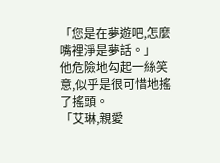「您是在夢遊吧,怎麼嘴裡淨是夢話。」
他危險地勾起一絲笑意,似乎是很可惜地搖了搖頭。
「艾琳,親愛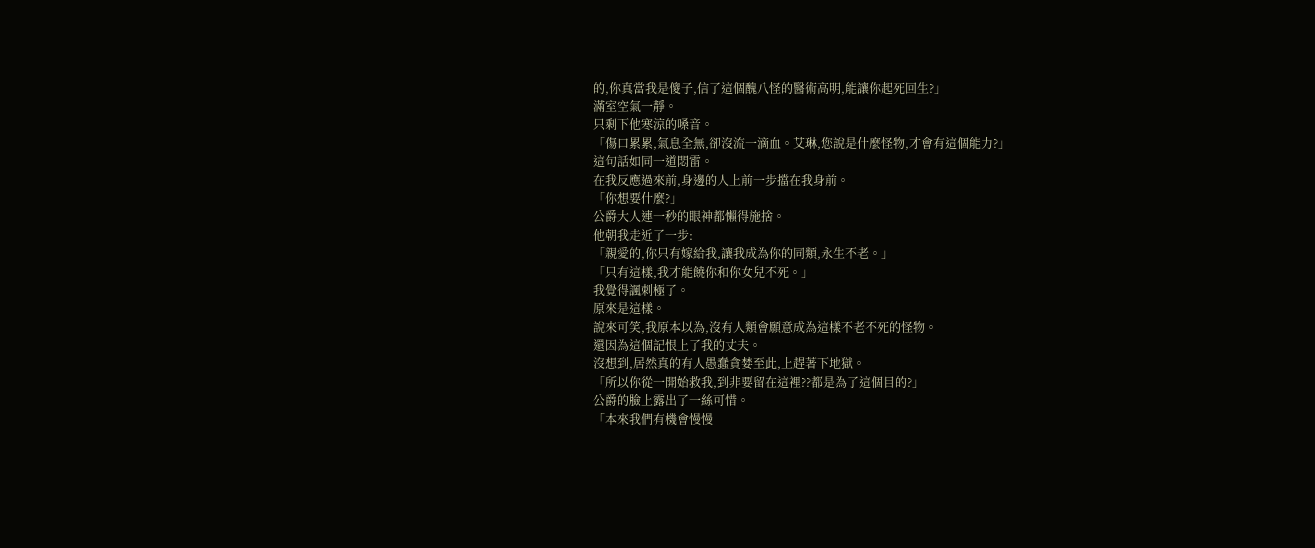的,你真當我是傻子,信了這個醜八怪的醫術高明,能讓你起死回生?」
滿室空氣一靜。
只剩下他寒涼的嗓音。
「傷口累累,氣息全無,卻沒流一滴血。艾琳,您說是什麼怪物,才會有這個能力?」
這句話如同一道悶雷。
在我反應過來前,身邊的人上前一步擋在我身前。
「你想要什麼?」
公爵大人連一秒的眼神都懶得施捨。
他朝我走近了一步:
「親愛的,你只有嫁給我,讓我成為你的同類,永生不老。」
「只有這樣,我才能饒你和你女兒不死。」
我覺得諷刺極了。
原來是這樣。
說來可笑,我原本以為,沒有人類會願意成為這樣不老不死的怪物。
還因為這個記恨上了我的丈夫。
沒想到,居然真的有人愚蠢貪婪至此,上趕著下地獄。
「所以你從一開始救我,到非要留在這裡??都是為了這個目的?」
公爵的臉上露出了一絲可惜。
「本來我們有機會慢慢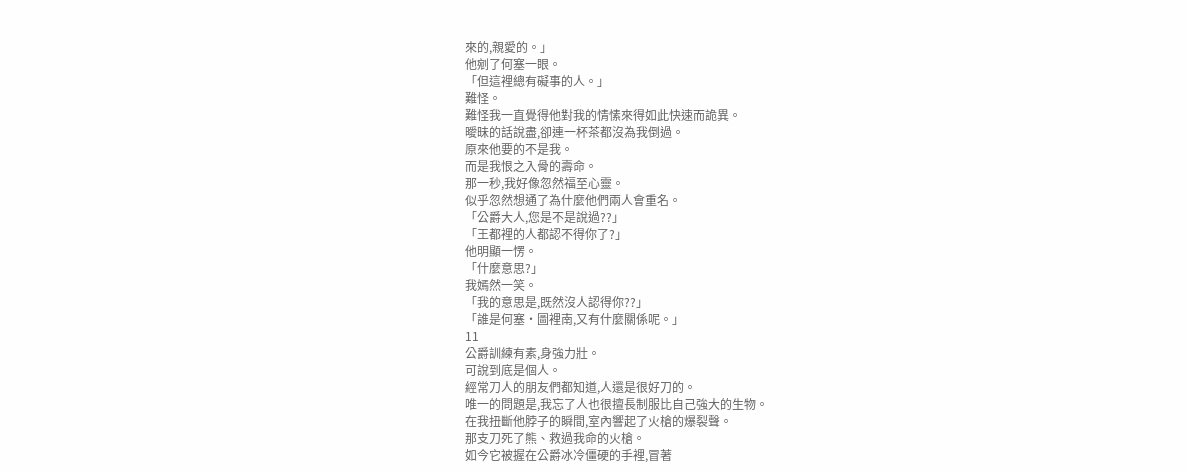來的,親愛的。」
他剜了何塞一眼。
「但這裡總有礙事的人。」
難怪。
難怪我一直覺得他對我的情愫來得如此快速而詭異。
曖昧的話說盡,卻連一杯茶都沒為我倒過。
原來他要的不是我。
而是我恨之入骨的壽命。
那一秒,我好像忽然福至心靈。
似乎忽然想通了為什麼他們兩人會重名。
「公爵大人,您是不是說過??」
「王都裡的人都認不得你了?」
他明顯一愣。
「什麼意思?」
我嫣然一笑。
「我的意思是,既然沒人認得你??」
「誰是何塞·圖裡南,又有什麼關係呢。」
11
公爵訓練有素,身強力壯。
可說到底是個人。
經常刀人的朋友們都知道,人還是很好刀的。
唯一的問題是,我忘了人也很擅長制服比自己強大的生物。
在我扭斷他脖子的瞬間,室內響起了火槍的爆裂聲。
那支刀死了熊、救過我命的火槍。
如今它被握在公爵冰冷僵硬的手裡,冒著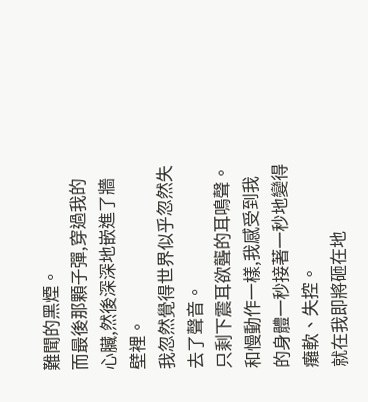難聞的黑煙。
而最後那顆子彈,穿過我的心臟,然後深深地嵌進了牆壁裡。
我忽然覺得世界似乎忽然失去了聲音。
只剩下震耳欲聾的耳鳴聲。
和慢動作一樣,我感受到我的身體一秒接著一秒地變得癱軟、失控。
就在我即將砸在地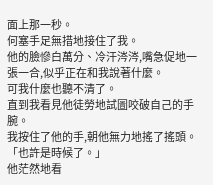面上那一秒。
何塞手足無措地接住了我。
他的臉慘白萬分、冷汗涔涔,嘴急促地一張一合,似乎正在和我說著什麼。
可我什麼也聽不清了。
直到我看見他徒勞地試圖咬破自己的手腕。
我按住了他的手,朝他無力地搖了搖頭。
「也許是時候了。」
他茫然地看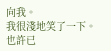向我。
我很淺地笑了一下。
也許已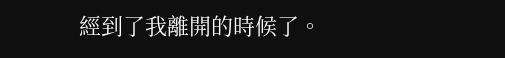經到了我離開的時候了。